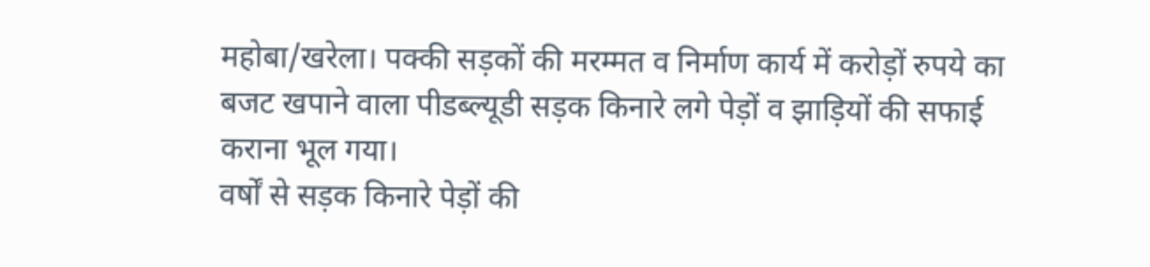महोबा/खरेला। पक्की सड़कों की मरम्मत व निर्माण कार्य में करोड़ों रुपये का बजट खपाने वाला पीडब्ल्यूडी सड़क किनारे लगे पेड़ों व झाड़ियों की सफाई कराना भूल गया।
वर्षों से सड़क किनारे पेड़ों की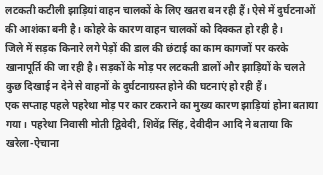लटकती कटीली झाड़ियां वाहन चालकों के लिए खतरा बन रही हैं। ऐसे में दुर्घटनाओं की आशंका बनी है। कोहरे के कारण वाहन चालकों को दिक्कत हो रही है।
जिले में सड़क किनारे लगे पेड़ों की डाल की छंटाई का काम कागजों पर करके खानापूर्ति की जा रही है। सड़कों के मोड़ पर लटकती डालों और झाड़ियों के चलते कुछ दिखाई न देने से वाहनों के दुर्घटनाग्रस्त होने की घटनाएं हो रही हैं।
एक सप्ताह पहले पहरेथा मोड़ पर कार टकराने का मुख्य कारण झाड़ियां होना बताया गया। पहरेथा निवासी मोती द्विवेदी, शिवेंद्र सिंह, देवीदीन आदि ने बताया कि खरेला-ऐचाना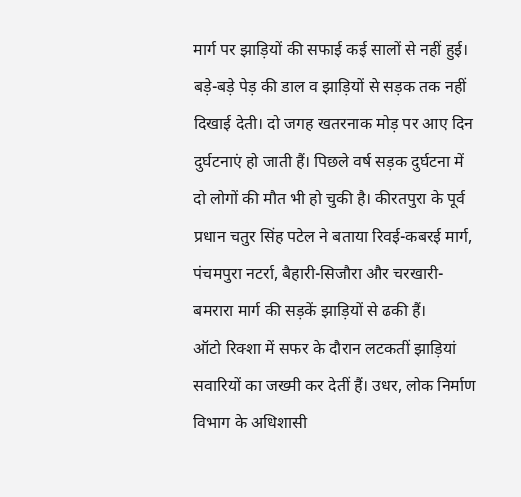मार्ग पर झाड़ियों की सफाई कई सालों से नहीं हुई।
बड़े-बड़े पेड़ की डाल व झाड़ियों से सड़क तक नहीं दिखाई देती। दो जगह खतरनाक मोड़ पर आए दिन दुर्घटनाएं हो जाती हैं। पिछले वर्ष सड़क दुर्घटना में दो लोगों की मौत भी हो चुकी है। कीरतपुरा के पूर्व प्रधान चतुर सिंह पटेल ने बताया रिवई-कबरई मार्ग, पंचमपुरा नटर्रा, बैहारी-सिजौरा और चरखारी-बमरारा मार्ग की सड़कें झाड़ियों से ढकी हैं।
ऑटो रिक्शा में सफर के दौरान लटकतीं झाड़ियां सवारियों का जख्मी कर देतीं हैं। उधर, लोक निर्माण विभाग के अधिशासी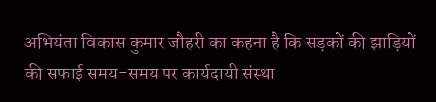अभियंता विकास कुमार जौहरी का कहना है कि सड़कों की झाड़ियों की सफाई समय-समय पर कार्यदायी संस्था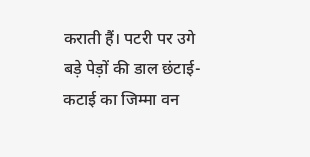कराती हैं। पटरी पर उगे बड़े पेड़ों की डाल छंटाई-कटाई का जिम्मा वन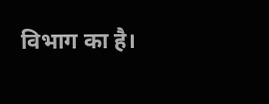विभाग का है।